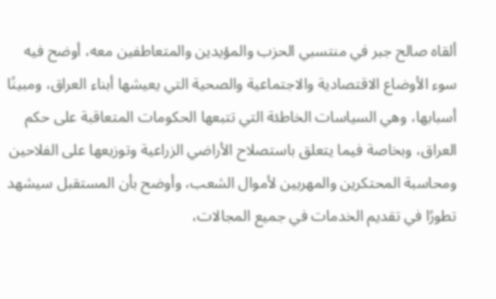ألقاه صالح جبر في منتسبي الحزب والمؤيدين والمتعاطفين معه، أوضح فيه سوء الأوضاع الاقتصادية والاجتماعية والصحية التي يعيشها أبناء العراق، ومبينًا أسبابها، وهي السياسات الخاطئة التي تتبعها الحكومات المتعاقبة على حكم العراق، وبخاصة فيما يتعلق باستصلاح الأراضي الزراعية وتوزيعها على الفلاحين ومحاسبة المحتكرين والمهربين لأموال الشعب، وأوضح بأن المستقبل سيشهد تطورًا في تقديم الخدمات في جميع المجالات،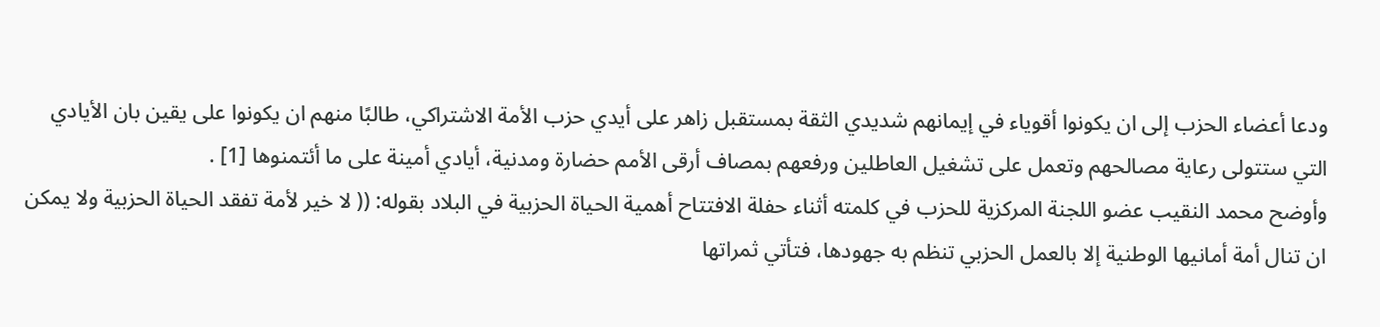ودعا أعضاء الحزب إلى ان يكونوا أقوياء في إيمانهم شديدي الثقة بمستقبل زاهر على أيدي حزب الأمة الاشتراكي، طالبًا منهم ان يكونوا على يقين بان الأيادي التي ستتولى رعاية مصالحهم وتعمل على تشغيل العاطلين ورفعهم بمصاف أرقى الأمم حضارة ومدنية، أيادي أمينة على ما أئتمنوها [1] .
وأوضح محمد النقيب عضو اللجنة المركزية للحزب في كلمته أثناء حفلة الافتتاح أهمية الحياة الحزبية في البلاد بقوله: (( لا خير لأمة تفقد الحياة الحزبية ولا يمكن ان تنال أمة أمانيها الوطنية إلا بالعمل الحزبي تنظم به جهودها، فتأتي ثمراتها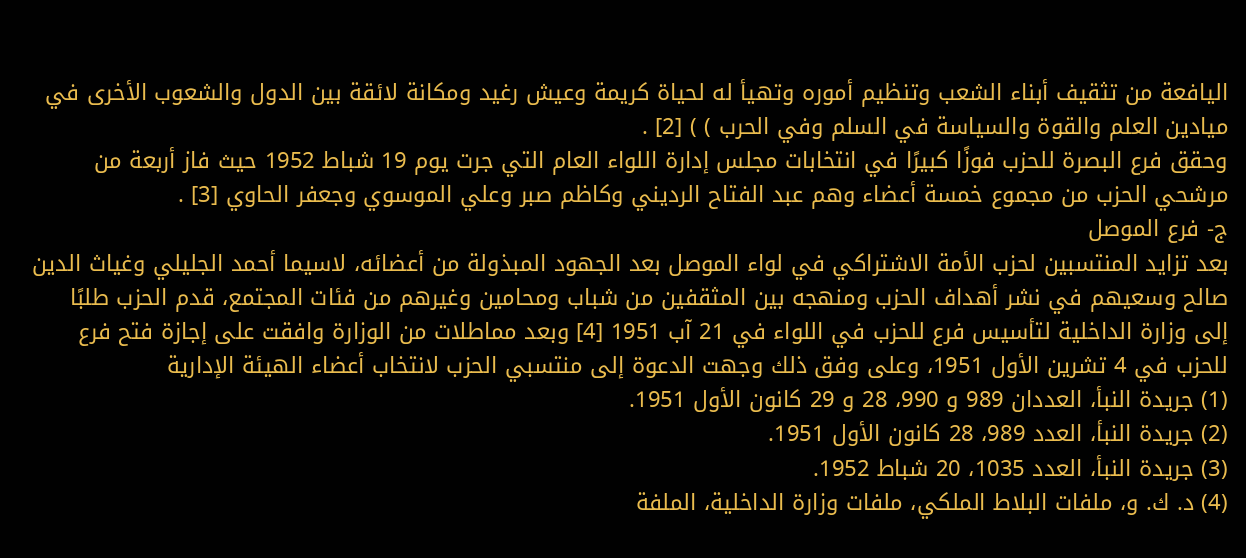اليافعة من تثقيف أبناء الشعب وتنظيم أموره وتهيأ له لحياة كريمة وعيش رغيد ومكانة لائقة بين الدول والشعوب الأخرى في ميادين العلم والقوة والسياسة في السلم وفي الحرب ) ) [2] .
وحقق فرع البصرة للحزب فوزًا كبيرًا في انتخابات مجلس إدارة اللواء العام التي جرت يوم 19 شباط 1952 حيث فاز أربعة من مرشحي الحزب من مجموع خمسة أعضاء وهم عبد الفتاح الرديني وكاظم صبر وعلي الموسوي وجعفر الحاوي [3] .
ج- فرع الموصل
بعد تزايد المنتسبين لحزب الأمة الاشتراكي في لواء الموصل بعد الجهود المبذولة من أعضائه، لاسيما أحمد الجليلي وغياث الدين صالح وسعيهم في نشر أهداف الحزب ومنهجه بين المثقفين من شباب ومحامين وغيرهم من فئات المجتمع، قدم الحزب طلبًا إلى وزارة الداخلية لتأسيس فرع للحزب في اللواء في 21 آب 1951 [4] وبعد مماطلات من الوزارة وافقت على إجازة فتح فرع للحزب في 4 تشرين الأول 1951، وعلى وفق ذلك وجهت الدعوة إلى منتسبي الحزب لانتخاب أعضاء الهيئة الإدارية
(1) جريدة النبأ، العددان 989 و 990، 28 و 29 كانون الأول 1951.
(2) جريدة النبأ، العدد 989، 28 كانون الأول 1951.
(3) جريدة النبأ، العدد 1035، 20 شباط 1952.
(4) د. ك. و، ملفات البلاط الملكي، ملفات وزارة الداخلية، الملفة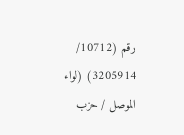رقم (10712/ 3205914) (لواء الموصل / حزب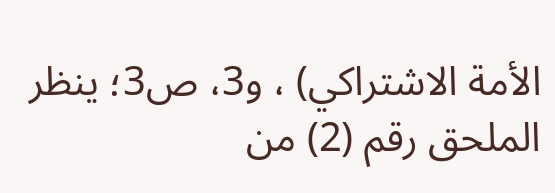الأمة الاشتراكي) ، و3، ص3؛ ينظر الملحق رقم (2) من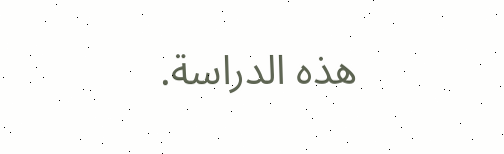هذه الدراسة.